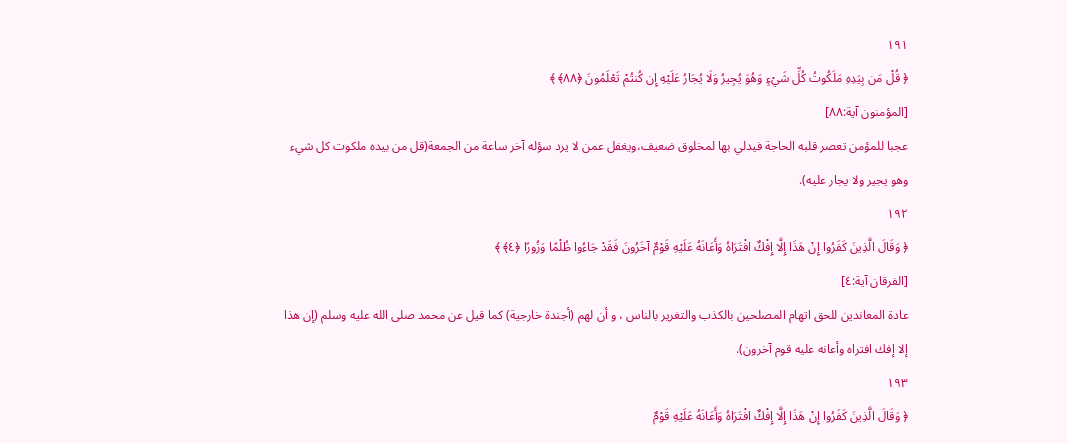١٩١
﴿ قُلْ مَن بِيَدِهِ مَلَكُوتُ كُلِّ شَيْءٍ وَهُوَ يُجِيرُ وَلَا يُجَارُ عَلَيْهِ إِن كُنتُمْ تَعْلَمُونَ ﴿٨٨﴾ ﴾
[المؤمنون آية:٨٨]
عجبا للمؤمن تعصر قلبه الحاجة فيدلي بها لمخلوق ضعيف،ويغفل عمن لا يرد سؤله آخر ساعة من الجمعة(قل من بيده ملكوت كل شيء وهو يجير ولا يجار عليه).
١٩٢
﴿ وَقَالَ الَّذِينَ كَفَرُوا إِنْ هَذَا إِلَّا إِفْكٌ افْتَرَاهُ وَأَعَانَهُ عَلَيْهِ قَوْمٌ آخَرُونَ فَقَدْ جَاءُوا ظُلْمًا وَزُورًا ﴿٤﴾ ﴾
[الفرقان آية:٤]
عادة المعاندين للحق اتهام المصلحين بالكذب والتغرير بالناس ، و أن لهم (أجندة خارجية) كما قيل عن محمد صلى الله عليه وسلم (إن هذا إلا إفك افتراه وأعانه عليه قوم آخرون).
١٩٣
﴿ وَقَالَ الَّذِينَ كَفَرُوا إِنْ هَذَا إِلَّا إِفْكٌ افْتَرَاهُ وَأَعَانَهُ عَلَيْهِ قَوْمٌ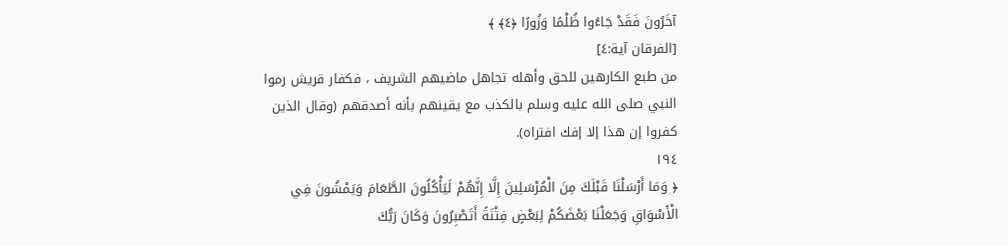آخَرُونَ فَقَدْ جَاءُوا ظُلْمًا وَزُورًا ﴿٤﴾ ﴾
[الفرقان آية:٤]
من طبع الكارهين للحق وأهله تجاهل ماضيهم الشريف ، فكفار قريش رموا النبي صلى الله عليه وسلم بالكذب مع يقينهم بأنه أصدقهم (وقال الذين كفروا إن هذا إلا إفك افتراه).
١٩٤
﴿ وَمَا أَرْسَلْنَا قَبْلَكَ مِنَ الْمُرْسَلِينَ إِلَّا إِنَّهُمْ لَيَأْكُلُونَ الطَّعَامَ وَيَمْشُونَ فِي الْأَسْوَاقِ وَجَعَلْنَا بَعْضَكُمْ لِبَعْضٍ فِتْنَةً أَتَصْبِرُونَ وَكَانَ رَبُّكَ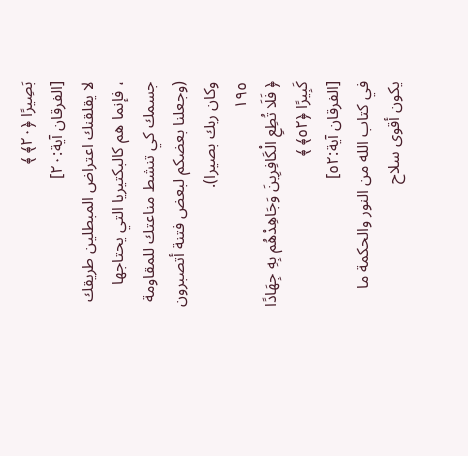بَصِيرًا ﴿٢٠﴾ ﴾
[الفرقان آية:٢٠]
لا يقلقنك اعتراض المبطلين طريقك ، فإنما هم كالبكتيريا التي يحتاجها جسمك كي تنشط مناعتك للمقاومة (وجعلنا بعضكم لبعض فتنة أتصبرون وكان ربك بصيرا).
١٩٥
﴿ فَلَا تُطِعِ الْكَافِرِينَ وَجَاهِدْهُم بِهِ جِهَادًا كَبِيرًا ﴿٥٢﴾ ﴾
[الفرقان آية:٥٢]
في كتاب الله من النور والحكمة ما يكون أقوى سلاح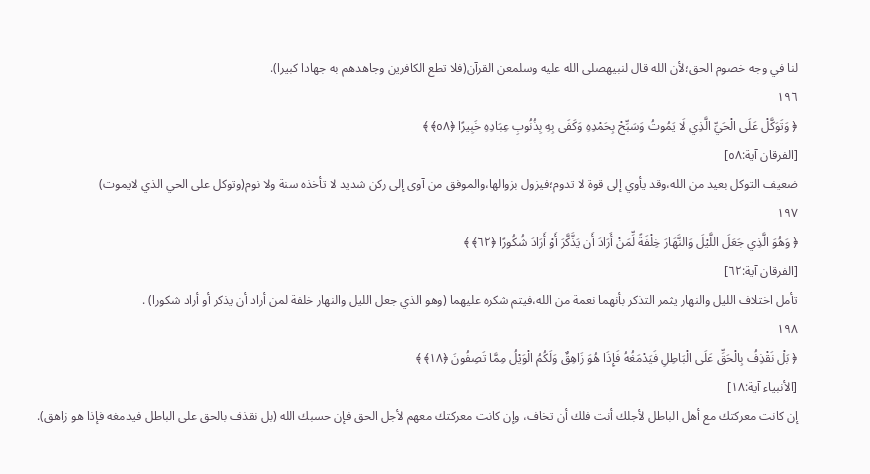لنا في وجه خصوم الحق؛لأن الله قال لنبيهصلى الله عليه وسلمعن القرآن(فلا تطع الكافرين وجاهدهم به جهادا كبيرا).
١٩٦
﴿ وَتَوَكَّلْ عَلَى الْحَيِّ الَّذِي لَا يَمُوتُ وَسَبِّحْ بِحَمْدِهِ وَكَفَى بِهِ بِذُنُوبِ عِبَادِهِ خَبِيرًا ﴿٥٨﴾ ﴾
[الفرقان آية:٥٨]
ضعيف التوكل بعيد من الله،وقد يأوي إلى قوة لا تدوم؛فيزول بزوالها،والموفق من آوى إلى ركن شديد لا تأخذه سنة ولا نوم(وتوكل على الحي الذي لايموت)
١٩٧
﴿ وَهُوَ الَّذِي جَعَلَ اللَّيْلَ وَالنَّهَارَ خِلْفَةً لِّمَنْ أَرَادَ أَن يَذَّكَّرَ أَوْ أَرَادَ شُكُورًا ﴿٦٢﴾ ﴾
[الفرقان آية:٦٢]
تأمل اختلاف الليل والنهار يثمر التذكر بأنهما نعمة من الله،فيتم شكره عليهما (وهو الذي جعل الليل والنهار خلفة لمن أراد أن يذكر أو أراد شكورا) .
١٩٨
﴿ بَلْ نَقْذِفُ بِالْحَقِّ عَلَى الْبَاطِلِ فَيَدْمَغُهُ فَإِذَا هُوَ زَاهِقٌ وَلَكُمُ الْوَيْلُ مِمَّا تَصِفُونَ ﴿١٨﴾ ﴾
[الأنبياء آية:١٨]
إن كانت معركتك مع أهل الباطل لأجلك أنت فلك أن تخاف، وإن كانت معركتك معهم لأجل الحق فإن حسبك الله (بل نقذف بالحق على الباطل فيدمغه فإذا هو زاهق).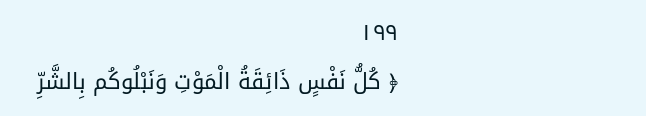١٩٩
﴿ كُلُّ نَفْسٍ ذَائِقَةُ الْمَوْتِ وَنَبْلُوكُم بِالشَّرِّ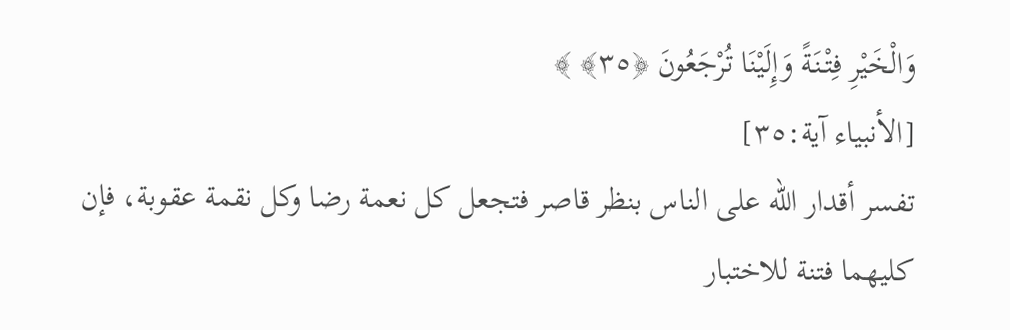وَالْخَيْرِ فِتْنَةً وَإِلَيْنَا تُرْجَعُونَ ﴿٣٥﴾ ﴾
[الأنبياء آية:٣٥]
تفسر أقدار الله على الناس بنظر قاصر فتجعل كل نعمة رضا وكل نقمة عقوبة، فإن كليهما فتنة للاختبار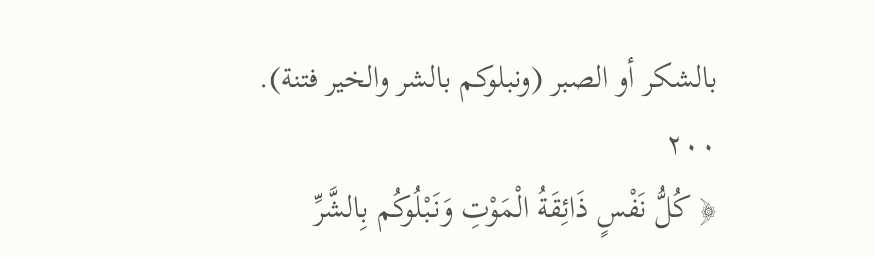بالشكر أو الصبر (ونبلوكم بالشر والخير فتنة).
٢٠٠
﴿ كُلُّ نَفْسٍ ذَائِقَةُ الْمَوْتِ وَنَبْلُوكُم بِالشَّرِّ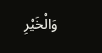وَالْخَيْرِ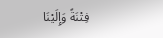فِتْنَةً وَإِلَيْنَا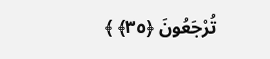تُرْجَعُونَ ﴿٣٥﴾ ﴾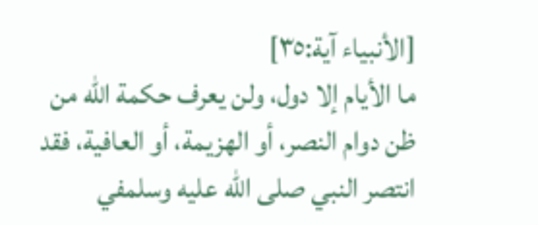[الأنبياء آية:٣٥]
ما الأيام إلا دول، ولن يعرف حكمة الله من ظن دوام النصر، أو الهزيمة، أو العافية، فقد انتصر النبي صلى الله عليه وسلمفي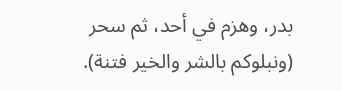بدر، وهزم في أحد، ثم سحر (ونبلوكم بالشر والخير فتنة).